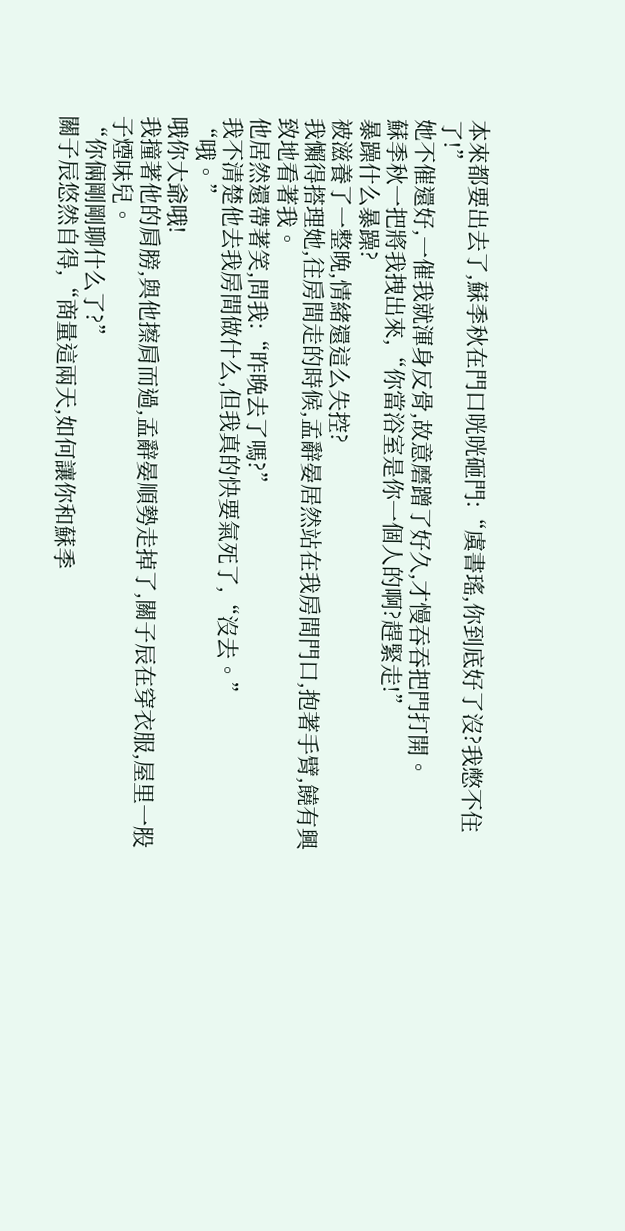本來都要出去了,蘇季秋在門口咣咣砸門:“虞書瑤,你到底好了沒?我憋不住了!”
她不催還好,一催我就渾身反骨,故意磨蹭了好久,才慢吞吞把門打開。
蘇季秋一把將我拽出來,“你當浴室是你一個人的啊?趕緊走!”
暴躁什么暴躁?
被滋養了一整晚,情緒還這么失控?
我懶得搭理她,往房間走的時候,孟辭晏居然站在我房間門口,抱著手臂,饒有興致地看著我。
他居然還帶著笑,問我:“昨晚去了嗎?”
我不清楚他去我房間做什么,但我真的快要氣死了,“沒去。”
“哦。”
哦你大爺哦!
我撞著他的肩膀,與他擦肩而過,孟辭晏順勢走掉了,關子辰在穿衣服,屋里一股子煙味兒。
“你倆剛剛聊什么了?”
關子辰悠然自得,“商量這兩天,如何讓你和蘇季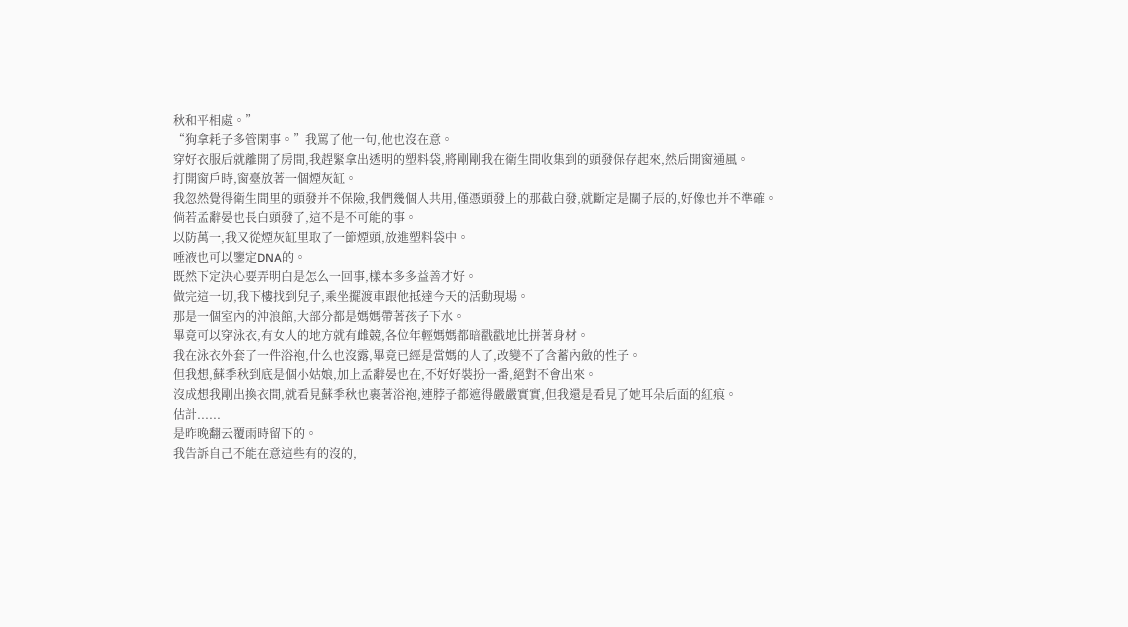秋和平相處。”
“狗拿耗子多管閑事。”我罵了他一句,他也沒在意。
穿好衣服后就離開了房間,我趕緊拿出透明的塑料袋,將剛剛我在衛生間收集到的頭發保存起來,然后開窗通風。
打開窗戶時,窗臺放著一個煙灰缸。
我忽然覺得衛生間里的頭發并不保險,我們幾個人共用,僅憑頭發上的那截白發,就斷定是關子辰的,好像也并不準確。
倘若孟辭晏也長白頭發了,這不是不可能的事。
以防萬一,我又從煙灰缸里取了一節煙頭,放進塑料袋中。
唾液也可以鑒定DNA的。
既然下定決心要弄明白是怎么一回事,樣本多多益善才好。
做完這一切,我下樓找到兒子,乘坐擺渡車跟他抵達今天的活動現場。
那是一個室內的沖浪館,大部分都是媽媽帶著孩子下水。
畢竟可以穿泳衣,有女人的地方就有雌競,各位年輕媽媽都暗戳戳地比拼著身材。
我在泳衣外套了一件浴袍,什么也沒露,畢竟已經是當媽的人了,改變不了含蓄內斂的性子。
但我想,蘇季秋到底是個小姑娘,加上孟辭晏也在,不好好裝扮一番,絕對不會出來。
沒成想我剛出換衣間,就看見蘇季秋也裹著浴袍,連脖子都遮得嚴嚴實實,但我還是看見了她耳朵后面的紅痕。
估計......
是昨晚翻云覆雨時留下的。
我告訴自己不能在意這些有的沒的,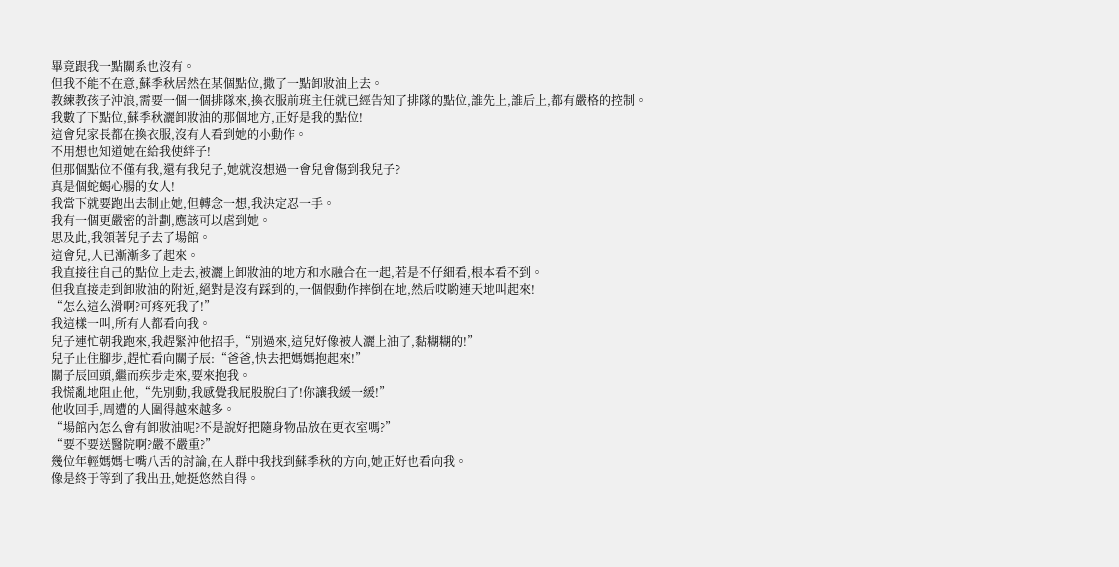畢竟跟我一點關系也沒有。
但我不能不在意,蘇季秋居然在某個點位,撒了一點卸妝油上去。
教練教孩子沖浪,需要一個一個排隊來,換衣服前班主任就已經告知了排隊的點位,誰先上,誰后上,都有嚴格的控制。
我數了下點位,蘇季秋灑卸妝油的那個地方,正好是我的點位!
這會兒家長都在換衣服,沒有人看到她的小動作。
不用想也知道她在給我使絆子!
但那個點位不僅有我,還有我兒子,她就沒想過一會兒會傷到我兒子?
真是個蛇蝎心腸的女人!
我當下就要跑出去制止她,但轉念一想,我決定忍一手。
我有一個更嚴密的計劃,應該可以虐到她。
思及此,我領著兒子去了場館。
這會兒,人已漸漸多了起來。
我直接往自己的點位上走去,被灑上卸妝油的地方和水融合在一起,若是不仔細看,根本看不到。
但我直接走到卸妝油的附近,絕對是沒有踩到的,一個假動作摔倒在地,然后哎喲連天地叫起來!
“怎么這么滑啊?可疼死我了!”
我這樣一叫,所有人都看向我。
兒子連忙朝我跑來,我趕緊沖他招手,“別過來,這兒好像被人灑上油了,黏糊糊的!”
兒子止住腳步,趕忙看向關子辰:“爸爸,快去把媽媽抱起來!”
關子辰回頭,繼而疾步走來,要來抱我。
我慌亂地阻止他,“先別動,我感覺我屁股脫臼了!你讓我緩一緩!”
他收回手,周遭的人圍得越來越多。
“場館內怎么會有卸妝油呢?不是說好把隨身物品放在更衣室嗎?”
“要不要送醫院啊?嚴不嚴重?”
幾位年輕媽媽七嘴八舌的討論,在人群中我找到蘇季秋的方向,她正好也看向我。
像是終于等到了我出丑,她挺悠然自得。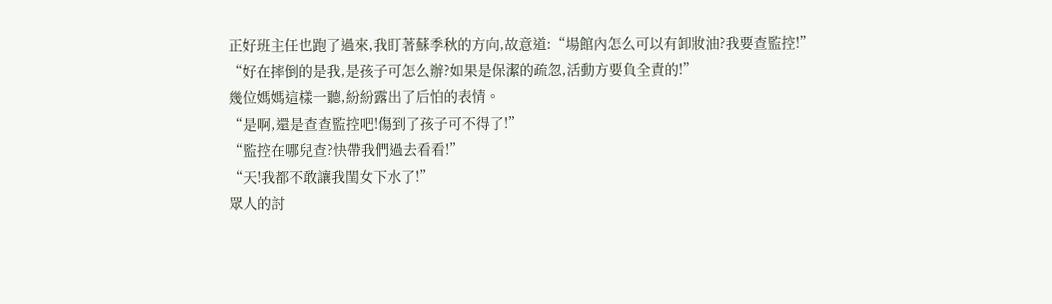正好班主任也跑了過來,我盯著蘇季秋的方向,故意道:“場館內怎么可以有卸妝油?我要查監控!”
“好在摔倒的是我,是孩子可怎么辦?如果是保潔的疏忽,活動方要負全責的!”
幾位媽媽這樣一聽,紛紛露出了后怕的表情。
“是啊,還是查查監控吧!傷到了孩子可不得了!”
“監控在哪兒查?快帶我們過去看看!”
“天!我都不敢讓我閨女下水了!”
眾人的討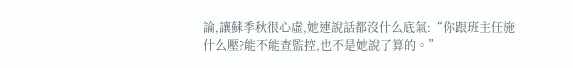論,讓蘇季秋很心虛,她連說話都沒什么底氣:“你跟班主任施什么壓?能不能查監控,也不是她說了算的。”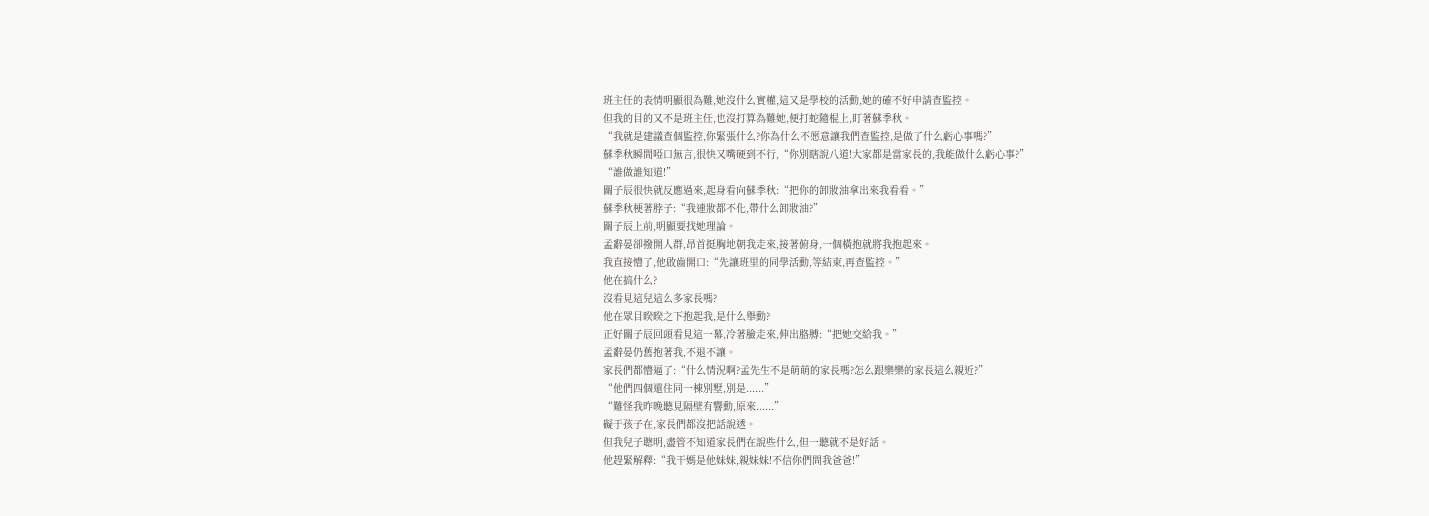班主任的表情明顯很為難,她沒什么實權,這又是學校的活動,她的確不好申請查監控。
但我的目的又不是班主任,也沒打算為難她,便打蛇隨棍上,盯著蘇季秋。
“我就是建議查個監控,你緊張什么?你為什么不愿意讓我們查監控,是做了什么虧心事嗎?”
蘇季秋瞬間啞口無言,很快又嘴硬到不行,“你別瞎說八道!大家都是當家長的,我能做什么虧心事?”
“誰做誰知道!”
關子辰很快就反應過來,起身看向蘇季秋:“把你的卸妝油拿出來我看看。”
蘇季秋梗著脖子:“我連妝都不化,帶什么卸妝油?”
關子辰上前,明顯要找她理論。
孟辭晏卻撥開人群,昂首挺胸地朝我走來,接著俯身,一個橫抱就將我抱起來。
我直接懵了,他啟齒開口:“先讓班里的同學活動,等結束,再查監控。”
他在搞什么?
沒看見這兒這么多家長嗎?
他在眾目睽睽之下抱起我,是什么舉動?
正好關子辰回頭看見這一幕,冷著臉走來,伸出胳膊:“把她交給我。”
孟辭晏仍舊抱著我,不退不讓。
家長們都懵逼了:“什么情況啊?孟先生不是萌萌的家長嗎?怎么跟樂樂的家長這么親近?”
“他們四個還住同一棟別墅,別是......”
“難怪我昨晚聽見隔壁有響動,原來......”
礙于孩子在,家長們都沒把話說透。
但我兒子聰明,盡管不知道家長們在說些什么,但一聽就不是好話。
他趕緊解釋:“我干媽是他妹妹,親妹妹!不信你們問我爸爸!”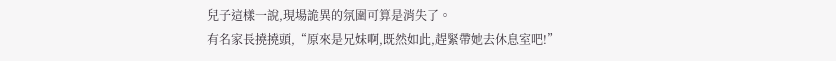兒子這樣一說,現場詭異的氛圍可算是消失了。
有名家長撓撓頭,“原來是兄妹啊,既然如此,趕緊帶她去休息室吧!”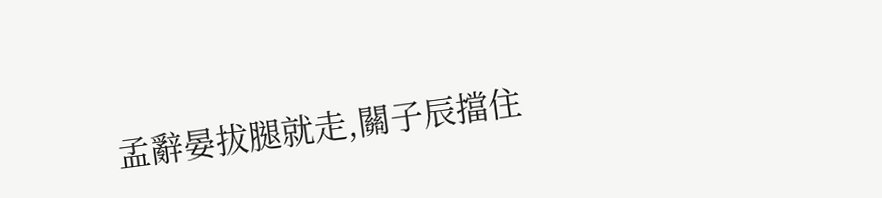孟辭晏拔腿就走,關子辰擋住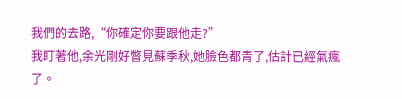我們的去路,“你確定你要跟他走?”
我盯著他,余光剛好瞥見蘇季秋,她臉色都青了,估計已經氣瘋了。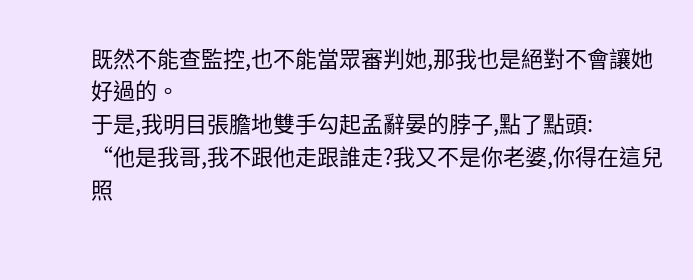既然不能查監控,也不能當眾審判她,那我也是絕對不會讓她好過的。
于是,我明目張膽地雙手勾起孟辭晏的脖子,點了點頭:
“他是我哥,我不跟他走跟誰走?我又不是你老婆,你得在這兒照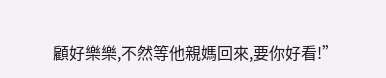顧好樂樂,不然等他親媽回來,要你好看!”